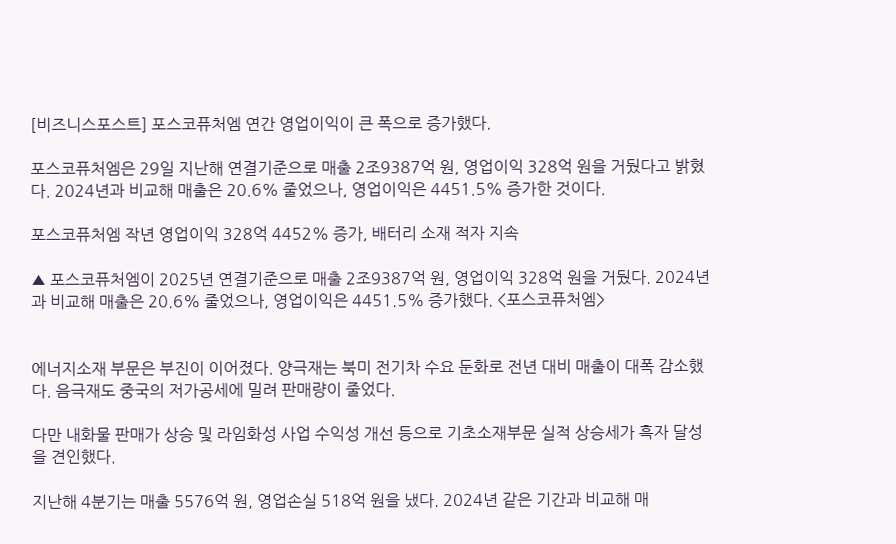[비즈니스포스트] 포스코퓨처엠 연간 영업이익이 큰 폭으로 증가했다.

포스코퓨처엠은 29일 지난해 연결기준으로 매출 2조9387억 원, 영업이익 328억 원을 거뒀다고 밝혔다. 2024년과 비교해 매출은 20.6% 줄었으나, 영업이익은 4451.5% 증가한 것이다.

포스코퓨처엠 작년 영업이익 328억 4452% 증가, 배터리 소재 적자 지속

▲ 포스코퓨처엠이 2025년 연결기준으로 매출 2조9387억 원, 영업이익 328억 원을 거뒀다. 2024년과 비교해 매출은 20.6% 줄었으나, 영업이익은 4451.5% 증가했다. <포스코퓨처엠>


에너지소재 부문은 부진이 이어졌다. 양극재는 북미 전기차 수요 둔화로 전년 대비 매출이 대폭 감소했다. 음극재도 중국의 저가공세에 밀려 판매량이 줄었다.

다만 내화물 판매가 상승 및 라임화성 사업 수익성 개선 등으로 기초소재부문 실적 상승세가 흑자 달성을 견인했다.

지난해 4분기는 매출 5576억 원, 영업손실 518억 원을 냈다. 2024년 같은 기간과 비교해 매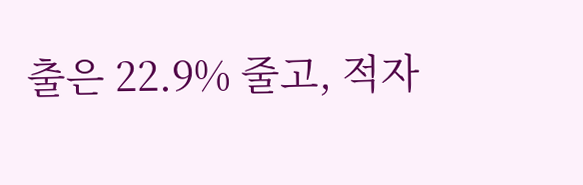출은 22.9% 줄고, 적자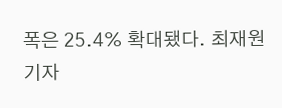폭은 25.4% 확대됐다. 최재원 기자